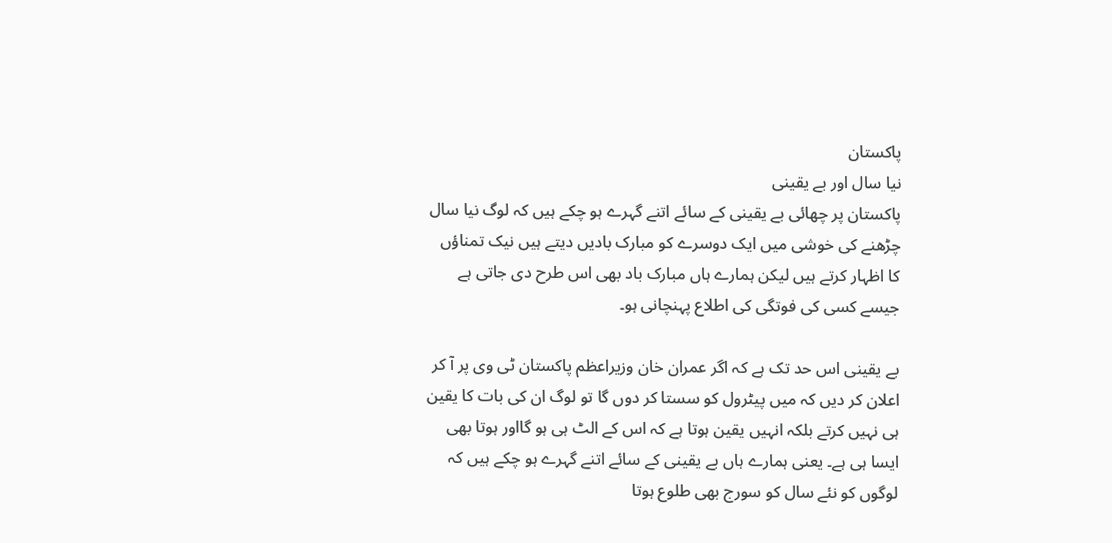پاکستان
نیا سال اور بے یقینی
پاکستان پر چھائی بے یقینی کے سائے اتنے گہرے ہو چکے ہیں کہ لوگ نیا سال چڑھنے کی خوشی میں ایک دوسرے کو مبارک بادیں دیتے ہیں نیک تمناؤں کا اظہار کرتے ہیں لیکن ہمارے ہاں مبارک باد بھی اس طرح دی جاتی ہے جیسے کسی کی فوتگی کی اطلاع پہنچانی ہو۔

بے یقینی اس حد تک ہے کہ اگر عمران خان وزیراعظم پاکستان ٹی وی پر آ کر اعلان کر دیں کہ میں پیٹرول کو سستا کر دوں گا تو لوگ ان کی بات کا یقین ہی نہیں کرتے بلکہ انہیں یقین ہوتا ہے کہ اس کے الٹ ہی ہو گااور ہوتا بھی ایسا ہی ہے۔ یعنی ہمارے ہاں بے یقینی کے سائے اتنے گہرے ہو چکے ہیں کہ لوگوں کو نئے سال کو سورج بھی طلوع ہوتا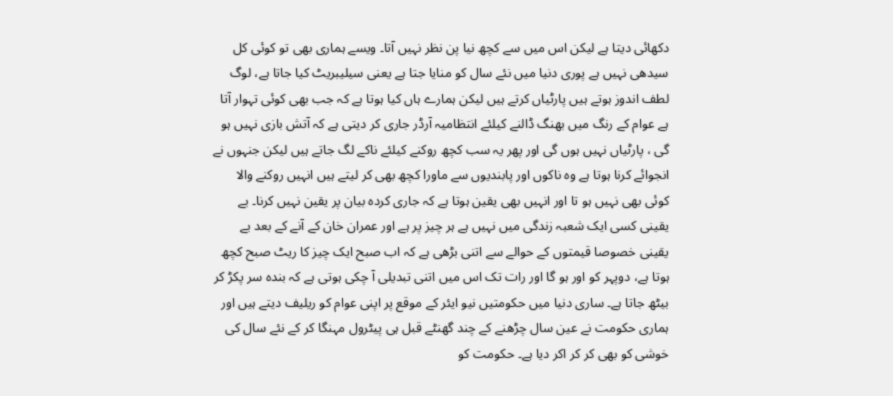دکھائی دیتا ہے لیکن اس میں سے کچھ نیا پن نظر نہیں آتا۔ ویسے ہماری بھی تو کوئی کل سیدھی نہیں ہے پوری دنیا میں نئے سال کو منایا جتا ہے یعنی سیلیبریٹ کیا جاتا ہے، لوگ لطف اندوز ہوتے ہیں پارٹیاں کرتے ہیں لیکن ہمارے ہاں کیا ہوتا ہے کہ جب بھی کوئی تہوار آتا ہے عوام کے رنگ میں بھنگ ڈالنے کیلئے انتظامیہ آرڈر جاری کر دیتی ہے کہ آتش بازی نہیں ہو گی ، پارٹیاں نہیں ہوں گی اور پھر یہ سب کچھ روکنے کیلئے ناکے لگ جاتے ہیں لیکن جنہوں نے انجوائے کرنا ہوتا ہے وہ ناکوں اور پابندیوں سے ماورا کچھ بھی کر لیتے ہیں انہیں روکنے والا کوئی بھی نہیں ہو تا اور انہیں بھی یقین ہوتا ہے کہ جاری کردہ بیان پر یقین نہیں کرنا۔ بے یقینی کسی ایک شعبہ زندگی میں نہیں ہے ہر چیز پر ہے اور عمران خان کے آنے کے بعد بے یقینی خصوصا قیمتوں کے حوالے سے اتنی بڑھی ہے کہ اب صبح ایک چیز کا ریٹ صبح کچھ ہوتا ہے، دوپہر کو اور ہو گا اور رات تک اس میں اتنی تبدیلی آ چکی ہوتی ہے کہ بندہ سر پکڑ کر بیٹھ جاتا ہے۔ ساری دنیا میں حکومتیں نیو ایئر کے موقع پر اپنی عوام کو ریلیف دیتے ہیں اور ہماری حکومت نے عین سال چڑھنے کے چند گھنٹے قبل ہی پیٹرول مہنگا کر کے نئے سال کی خوشی کو بھی کر کر اکر دیا ہے۔ حکومت کو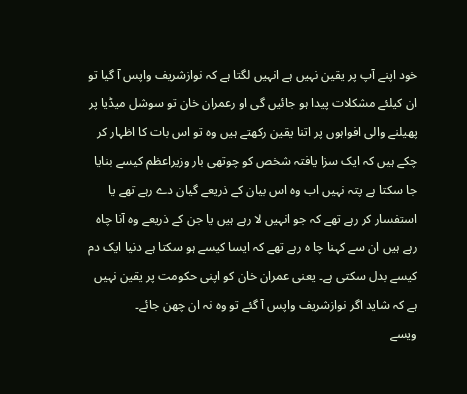خود اپنے آپ پر یقین نہیں ہے انہیں لگتا ہے کہ نوازشریف واپس آ گیا تو ان کیلئے مشکلات پیدا ہو جائیں گی او رعمران خان تو سوشل میڈیا پر پھیلنے والی افواہوں پر اتنا یقین رکھتے ہیں وہ تو اس بات کا اظہار کر چکے ہیں کہ ایک سزا یافتہ شخص کو چوتھی بار وزیراعظم کیسے بنایا جا سکتا ہے پتہ نہیں اب وہ اس بیان کے ذریعے گیان دے رہے تھے یا استفسار کر رہے تھے کہ جو انہیں لا رہے ہیں یا جن کے ذریعے وہ آنا چاہ رہے ہیں ان سے کہنا چا ہ رہے تھے کہ ایسا کیسے ہو سکتا ہے دنیا ایک دم کیسے بدل سکتی ہے۔ یعنی عمران خان کو اپنی حکومت پر یقین نہیں ہے کہ شاید اگر نوازشریف واپس آ گئے تو وہ نہ ان چھن جائے۔
ویسے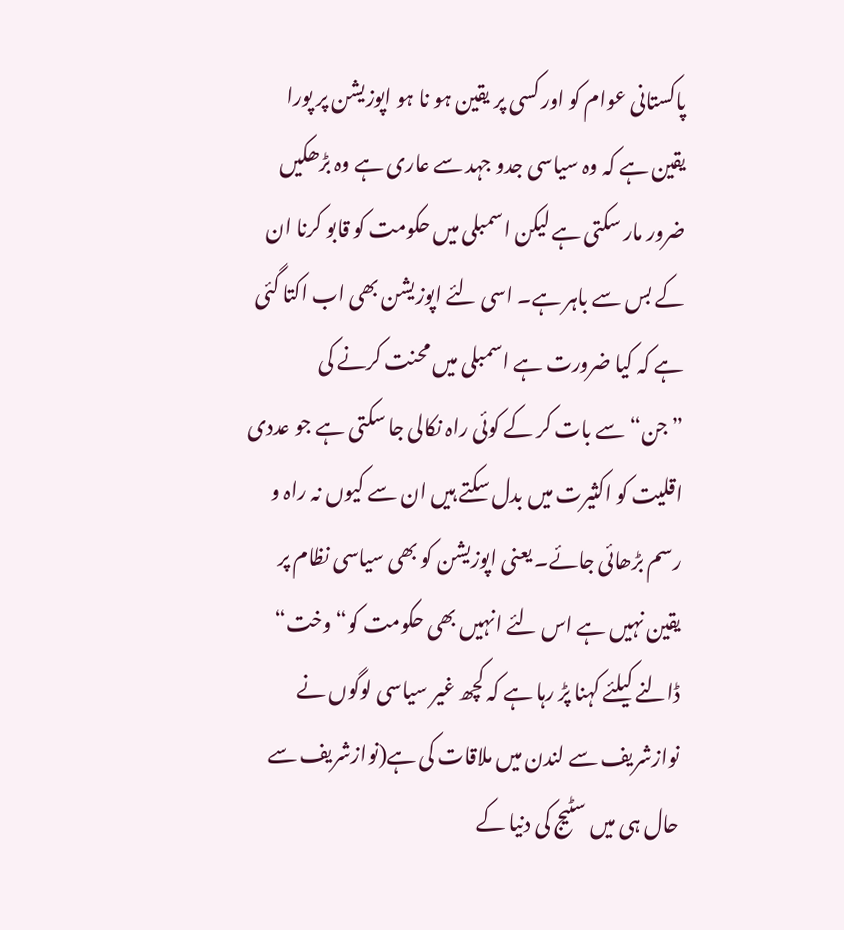پاکستانی عوام کو اور کسی پر یقین ہو نا ہو اپوزیشن پر پورا یقین ہے کہ وہ سیاسی جدو جہد سے عاری ہے وہ بڑھکیں ضرور مار سکتی ہے لیکن اسمبلی میں حکومت کو قابو کرنا ان کے بس سے باہر ہے۔ اسی لئے اپوزیشن بھی اب اکتا گئی ہے کہ کیا ضرورت ہے اسمبلی میں محنت کرنے کی ”جن“سے بات کر کے کوئی راہ نکالی جا سکتی ہے جو عددی اقلیت کو اکثیرت میں بدل سکتے ہیں ان سے کیوں نہ راہ و رسم بڑھائی جائے۔ یعنی اپوزیشن کو بھی سیاسی نظام پر یقین نہیں ہے اس لئے انہیں بھی حکومت کو“وخت“ ڈالنے کیلئے کہنا پڑ رہا ہے کہ کچھ غیر سیاسی لوگوں نے نوازشریف سے لندن میں ملاقات کی ہے(نوازشریف سے حال ہی میں سٹیج کی دنیا کے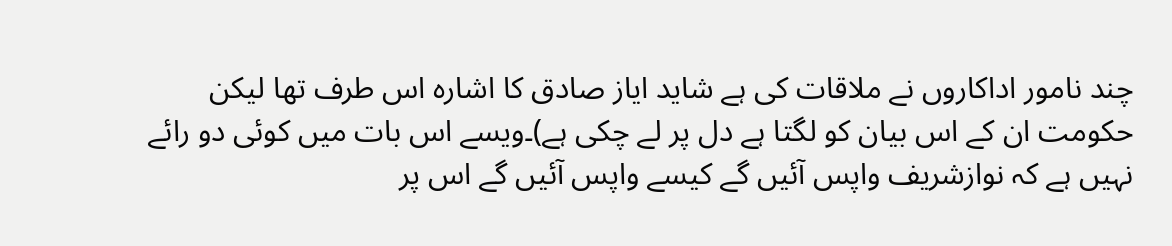چند نامور اداکاروں نے ملاقات کی ہے شاید ایاز صادق کا اشارہ اس طرف تھا لیکن حکومت ان کے اس بیان کو لگتا ہے دل پر لے چکی ہے)۔ویسے اس بات میں کوئی دو رائے نہیں ہے کہ نوازشریف واپس آئیں گے کیسے واپس آئیں گے اس پر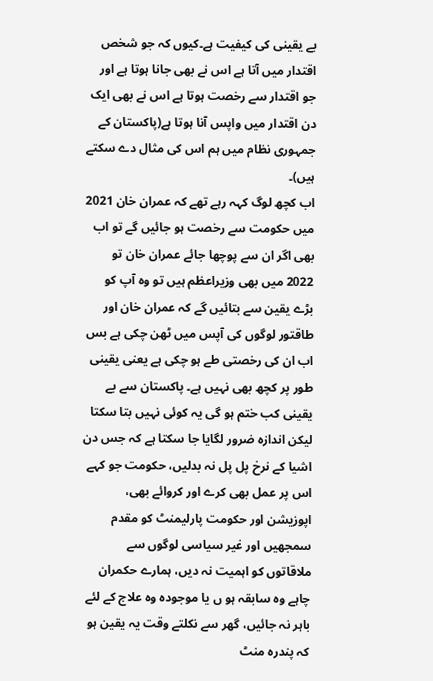بے یقینی کی کیفیت ہے۔کیوں کہ جو شخص اقتدار میں آتا ہے اس نے بھی جانا ہوتا ہے اور جو اقتدار سے رخصت ہوتا ہے اس نے بھی ایک دن اقتدار میں واپس آنا ہوتا ہے(پاکستان کے جمہوری نظام میں ہم اس کی مثال دے سکتے ہیں)۔
اب کچھ لوگ کہہ رہے تھے کہ عمران خان 2021 میں حکومت سے رخصت ہو جائیں گے تو اب بھی اگر ان سے پوچھا جائے عمران خان تو 2022 میں بھی وزیراعظم ہیں تو وہ آپ کو بڑے یقین سے بتائیں گے کہ عمران خان اور طاقتور لوگوں کی آپس میں ٹھن چکی ہے بس اب ان کی رخصتی طے ہو چکی ہے یعنی یقینی طور پر کچھ بھی نہیں ہے۔ پاکستان سے بے یقینی کب ختم ہو گی یہ کوئی نہیں بتا سکتا لیکن اندازہ ضرور لگایا جا سکتا ہے کہ جس دن اشیا کے نرخ پل پل نہ بدلیں، حکومت جو کہے اس پر عمل بھی کرے اور کروائے بھی، اپوزیشن اور حکومت پارلیمنٹ کو مقدم سمجھیں اور غیر سیاسی لوگوں سے ملاقاتوں کو اہمیت نہ دیں، ہمارے حکمران چاہے وہ سابقہ ہو ں یا موجودہ وہ علاج کے لئے باہر نہ جائیں، گھر سے نکلتے وقت یہ یقین ہو کہ پندرہ منٹ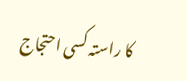کا راستہ کسی احتجاج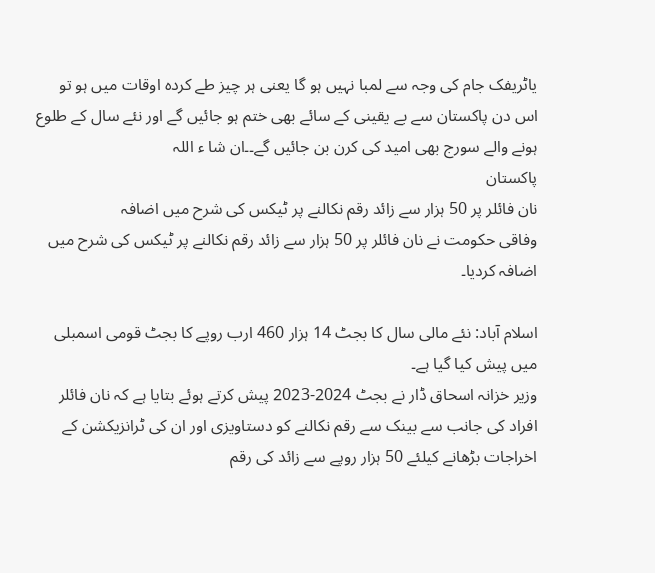یاٹریفک جام کی وجہ سے لمبا نہیں ہو گا یعنی ہر چیز طے کردہ اوقات میں ہو تو اس دن پاکستان سے بے یقینی کے سائے بھی ختم ہو جائیں گے اور نئے سال کے طلوع ہونے والے سورج بھی امید کی کرن بن جائیں گے۔۔ان شا ء اللہ
پاکستان
نان فائلر پر 50 ہزار سے زائد رقم نکالنے پر ٹیکس کی شرح میں اضافہ
وفاقی حکومت نے نان فائلر پر 50 ہزار سے زائد رقم نکالنے پر ٹیکس کی شرح میں اضافہ کردیا۔

اسلام آباد: نئے مالی سال کا بجٹ 14 ہزار 460 ارب روپے کا بجٹ قومی اسمبلی میں پیش کیا گیا ہے۔
وزیر خزانہ اسحاق ڈار نے بجٹ 2024-2023 پیش کرتے ہوئے بتایا ہے کہ نان فائلر افراد کی جانب سے بینک سے رقم نکالنے کو دستاویزی اور ان کی ٹرانزیکشن کے اخراجات بڑھانے کیلئے 50 ہزار روپے سے زائد کی رقم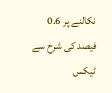نکالنے پر 0.6 فیصد کی شرح سے ٹیکس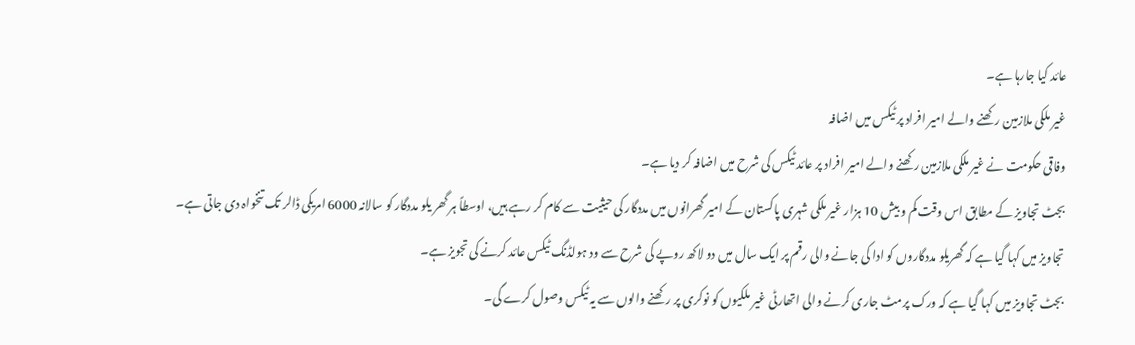عائد کیا جارہا ہے۔
غیر ملکی ملازمین رکھنے والے امیر افراد پر ٹیکس میں اضافہ
وفاقی حکومت نے غیر ملکی ملازمین رکھنے والے امیر افراد پر عائد ٹیکس کی شرح میں اضافہ کر دیا ہے۔
بجٹ تجاویز کے مطابق اس وقت کم و بیش 10 ہزار غیر ملکی شہری پاکستان کے امیر گھرانوں میں مددگار کی حیثیت سے کام کر رہے ہیں، اوسطاً ہر گھر یلو مددگار کو سالانہ 6000 امریکی ڈالر تک تنخواہ دی جاتی ہے۔
تجاویز میں کہا گیا ہے کہ گھریلو مددگاروں کو ادا کی جانے والی رقم پر ایک سال میں دو لاکھ روپے کی شرح سے ود ہولڈنگ ٹیکس عائد کرنے کی تجویز ہے۔
بجٹ تجاویز میں کہا گیا ہے کہ ورک پرمٹ جاری کرنے والی اتھارٹی غیر ملکیوں کو نوکری پر رکھنے والوں سے یہ ٹیکس وصول کرے گی۔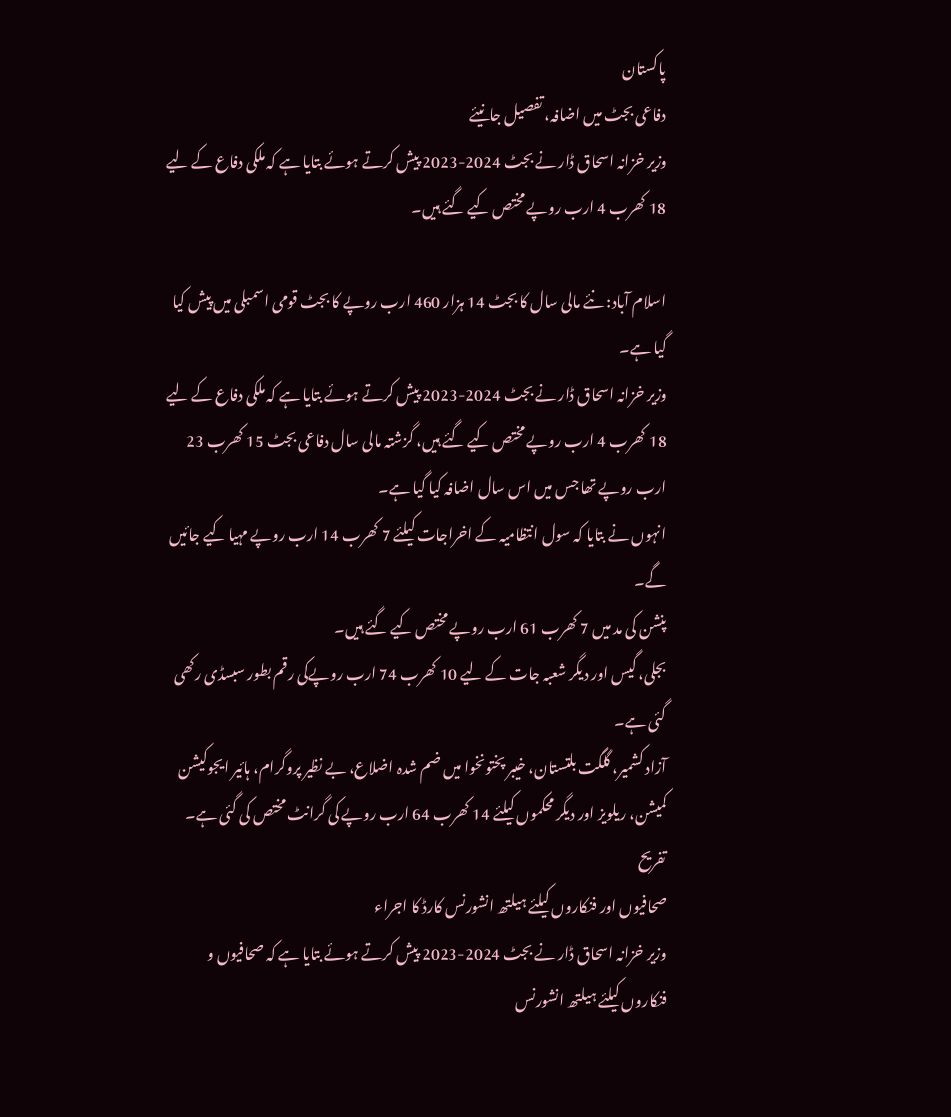پاکستان
دفاعی بجٹ میں اضافہ، تفصیل جانیئے
وزیر خزانہ اسحاق ڈار نے بجٹ 2024-2023 پیش کرتے ہوئے بتایا ہے کہ ملکی دفاع کے لیے 18 کھرب 4 ارب روپے مختص کیے گئے ہیں۔

اسلام آباد: نئے مالی سال کا بجٹ 14 ہزار 460 ارب روپے کا بجٹ قومی اسمبلی میں پیش کیا گیا ہے۔
وزیر خزانہ اسحاق ڈار نے بجٹ 2024-2023 پیش کرتے ہوئے بتایا ہے کہ ملکی دفاع کے لیے 18 کھرب 4 ارب روپے مختص کیے گئے ہیں، گزشتہ مالی سال دفاعی بجٹ 15 کھرب 23 ارب روپے تھا جس میں اس سال اضافہ کیا گیا ہے۔
انہوں نے بتایا کہ سول انتظامیہ کے اخراجات کیلئے 7 کھرب 14 ارب روپے مہیا کیے جائیں گے۔
پنشن کی مد میں 7 کھرب 61 ارب روپے مختص کیے گئے ہیں۔
بجلی، گیس اور دیگر شعبہ جات کے لیے 10 کھرب 74 ارب روپےکی رقم بطور سبسڈی رکھی گئی ہے۔
آزاد کشمیر، گلگت بلتستان، خیبر پختونخوا میں ضم شدہ اضلاع، بے نظیر پروگرام، ہائیر ایجوکیشن کمیشن، ریلویز اور دیگر محکموں کیلئے 14 کھرب 64 ارب روپے کی گرانٹ مختص کی گئی ہے۔
تفریح
صحافیوں اور فنکاروں کیلئے ہیلتھ انشورنس کارڈ کا اجراء
وزیر خزانہ اسحاق ڈار نے بجٹ 2024-2023 پیش کرتے ہوئے بتایا ہے کہ صحافیوں و فنکاروں کیلئے ہیلتھ انشورنس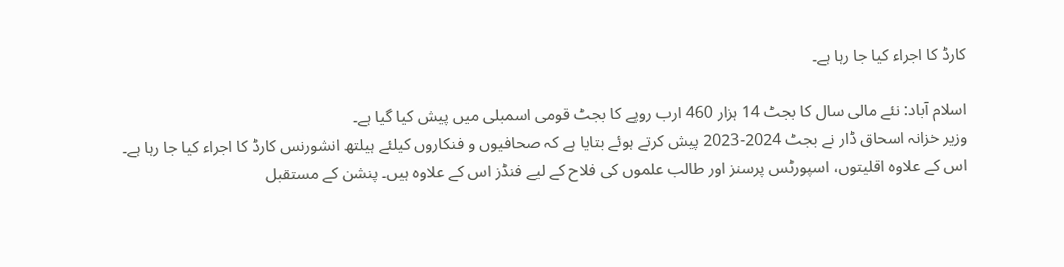کارڈ کا اجراء کیا جا رہا ہے۔

اسلام آباد: نئے مالی سال کا بجٹ 14 ہزار 460 ارب روپے کا بجٹ قومی اسمبلی میں پیش کیا گیا ہے۔
وزیر خزانہ اسحاق ڈار نے بجٹ 2024-2023 پیش کرتے ہوئے بتایا ہے کہ صحافیوں و فنکاروں کیلئے ہیلتھ انشورنس کارڈ کا اجراء کیا جا رہا ہے۔
اس کے علاوہ اقلیتوں، اسپورٹس پرسنز اور طالب علموں کی فلاح کے لیے فنڈز اس کے علاوہ ہیں۔ پنشن کے مستقبل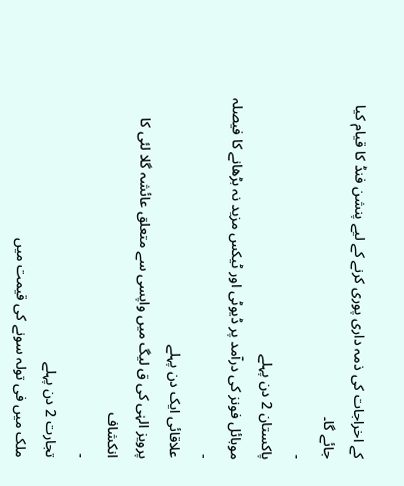کے اخراجات کی ذمہ داری پوری کرنے کے لیے پنشن فنڈ کا قیام کیا جائے گا۔
-
پاکستان 2 دن پہلے
موبائل فونز کی درآمد پر ڈیوٹی اور ٹیکس مزید نہ بڑھانے کا فیصلہ
-
علاقائی ایک دن پہلے
پرویز الہٰی کی ق لیگ میں واپسی سے متعلق عائشہ گلا لئی کا انکشاف
-
تجارت 2 دن پہلے
ملک میں فی تولہ سونے کی قیمت میں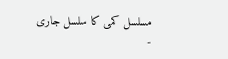مسلسل کمی کا سلسل جاری
-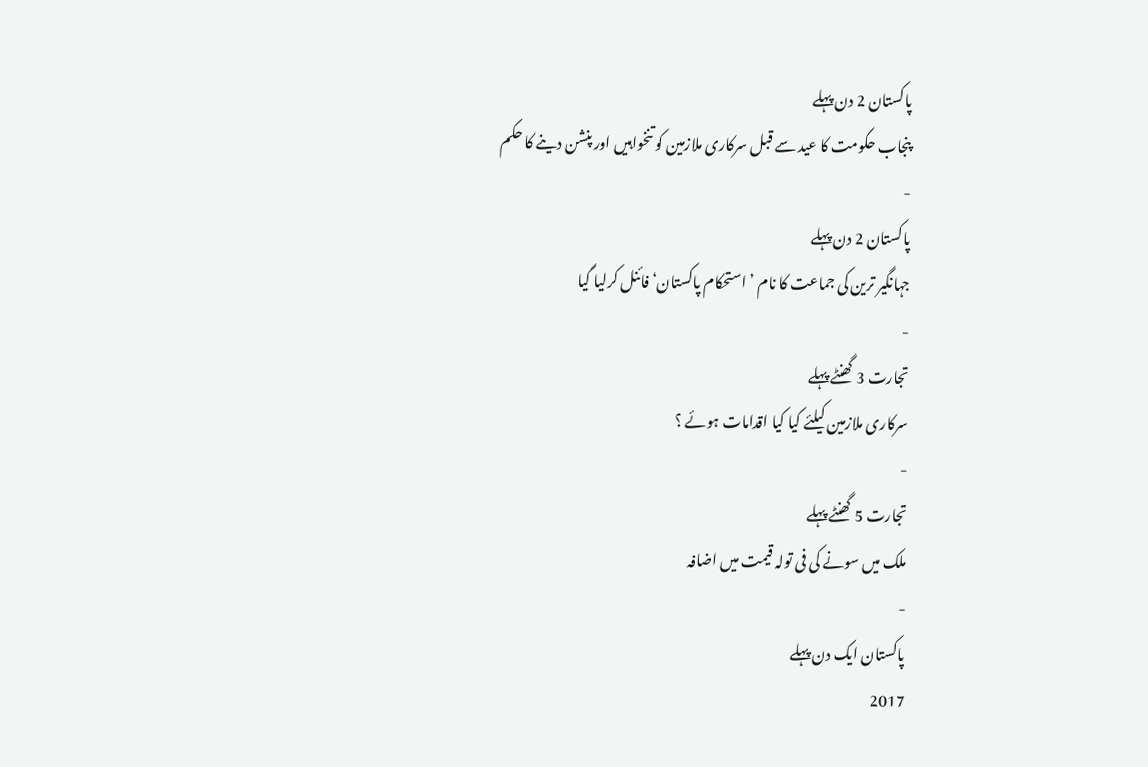پاکستان 2 دن پہلے
پنجاب حکومت کا عید سے قبل سرکاری ملازمین کو تنخواہیں اور پنشن دینے کا حکم
-
پاکستان 2 دن پہلے
جہانگیر ترین کی جماعت کا نام ’استحکام پاکستان‘ فائنل کرلیا گیا
-
تجارت 3 گھنٹے پہلے
سرکاری ملازمین کیلئے کیا کیا اقدامات ہوئے ؟
-
تجارت 5 گھنٹے پہلے
ملک میں سونے کی فی تولہ قیمت میں اضافہ
-
پاکستان ایک دن پہلے
2017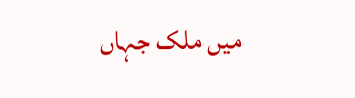میں ملک جہاں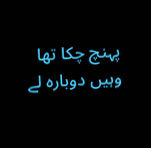پہنچ چکا تھا وہیں دوبارہ لے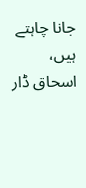جانا چاہتے ہیں، اسحاق ڈار